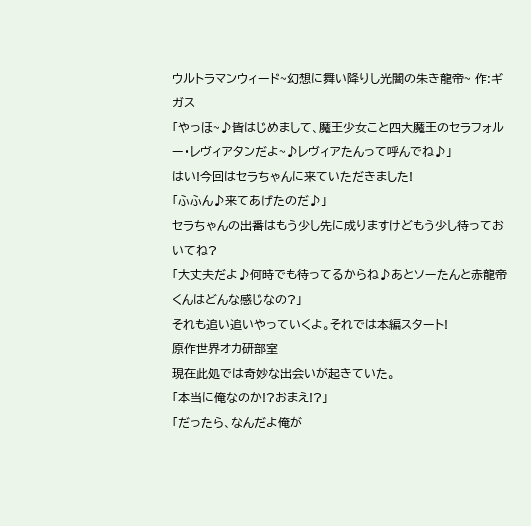ウルトラマンウィード~幻想に舞い降りし光闇の朱き龍帝~ 作:ギガス
「やっほ~♪皆はじめまして、魔王少女こと四大魔王のセラフォルー・レヴィアタンだよ~♪レヴィアたんって呼んでね♪」
はい!今回はセラちゃんに来ていただきました!
「ふふん♪来てあげたのだ♪」
セラちゃんの出番はもう少し先に成りますけどもう少し待っておいてね?
「大丈夫だよ♪何時でも待ってるからね♪あとソーたんと赤龍帝くんはどんな感じなの?」
それも追い追いやっていくよ。それでは本編スタート!
原作世界オカ研部室
現在此処では奇妙な出会いが起きていた。
「本当に俺なのか!?おまえ!?」
「だったら、なんだよ俺が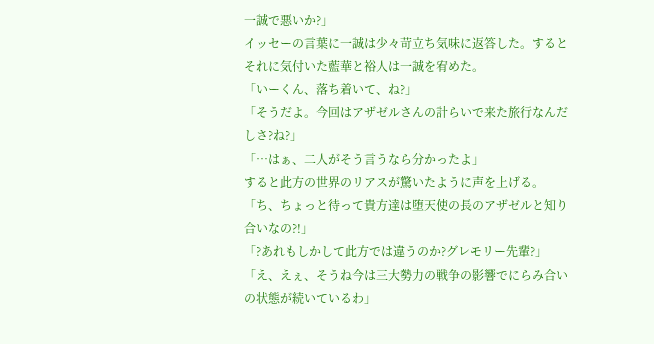一誠で悪いか?」
イッセーの言葉に一誠は少々苛立ち気味に返答した。するとそれに気付いた藍華と裕人は一誠を宥めた。
「いーくん、落ち着いて、ね?」
「そうだよ。今回はアザゼルさんの計らいで来た旅行なんだしさ?ね?」
「…はぁ、二人がそう言うなら分かったよ」
すると此方の世界のリアスが驚いたように声を上げる。
「ち、ちょっと待って貴方達は堕天使の長のアザゼルと知り合いなの?!」
「?あれもしかして此方では違うのか?グレモリー先輩?」
「え、えぇ、そうね今は三大勢力の戦争の影響でにらみ合いの状態が続いているわ」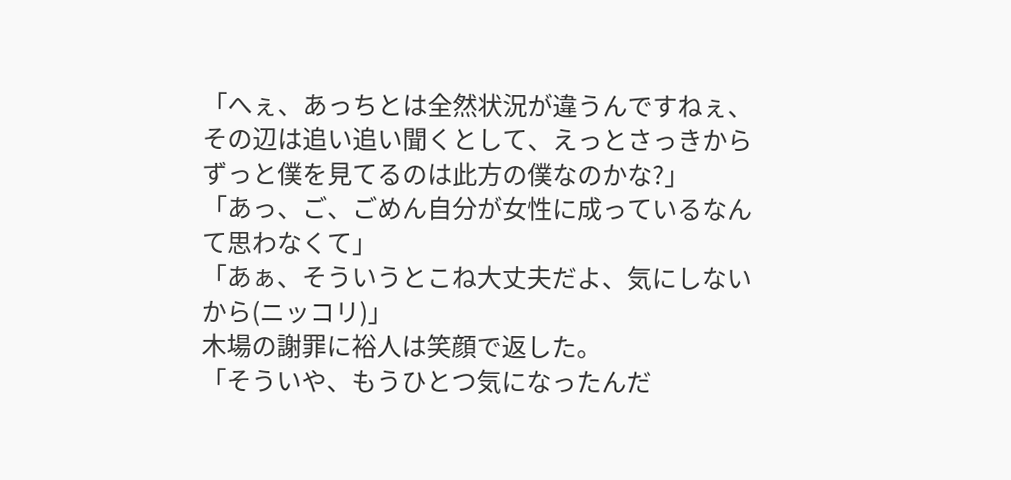「へぇ、あっちとは全然状況が違うんですねぇ、その辺は追い追い聞くとして、えっとさっきからずっと僕を見てるのは此方の僕なのかな?」
「あっ、ご、ごめん自分が女性に成っているなんて思わなくて」
「あぁ、そういうとこね大丈夫だよ、気にしないから(ニッコリ)」
木場の謝罪に裕人は笑顔で返した。
「そういや、もうひとつ気になったんだ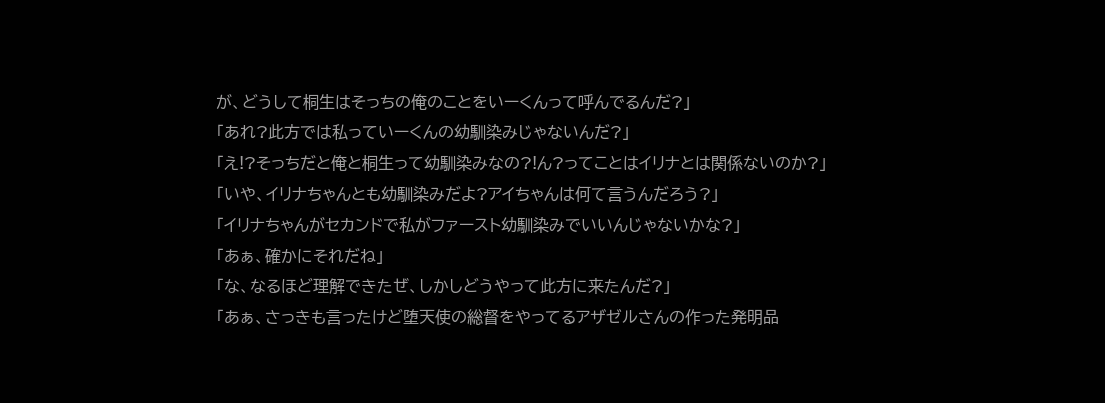が、どうして桐生はそっちの俺のことをいーくんって呼んでるんだ?」
「あれ?此方では私っていーくんの幼馴染みじゃないんだ?」
「え!?そっちだと俺と桐生って幼馴染みなの?!ん?ってことはイリナとは関係ないのか?」
「いや、イリナちゃんとも幼馴染みだよ?アイちゃんは何て言うんだろう?」
「イリナちゃんがセカンドで私がファースト幼馴染みでいいんじゃないかな?」
「あぁ、確かにそれだね」
「な、なるほど理解できたぜ、しかしどうやって此方に来たんだ?」
「あぁ、さっきも言ったけど堕天使の総督をやってるアザゼルさんの作った発明品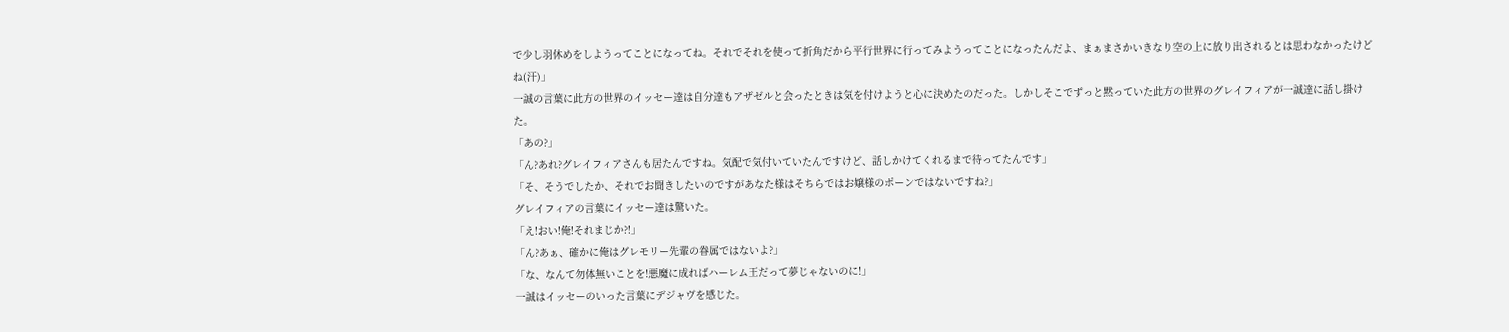で少し羽休めをしようってことになってね。それでそれを使って折角だから平行世界に行ってみようってことになったんだよ、まぁまさかいきなり空の上に放り出されるとは思わなかったけどね(汗)」
一誠の言葉に此方の世界のイッセー達は自分達もアザゼルと会ったときは気を付けようと心に決めたのだった。しかしそこでずっと黙っていた此方の世界のグレイフィアが一誠達に話し掛けた。
「あの?」
「ん?あれ?グレイフィアさんも居たんですね。気配で気付いていたんですけど、話しかけてくれるまで待ってたんです」
「そ、そうでしたか、それでお聞きしたいのですがあなた様はそちらではお嬢様のポーンではないですね?」
グレイフィアの言葉にイッセー達は驚いた。
「え!おい!俺!それまじか?!」
「ん?あぁ、確かに俺はグレモリー先輩の眷属ではないよ?」
「な、なんて勿体無いことを!悪魔に成ればハーレム王だって夢じゃないのに!」
一誠はイッセーのいった言葉にデジャヴを感じた。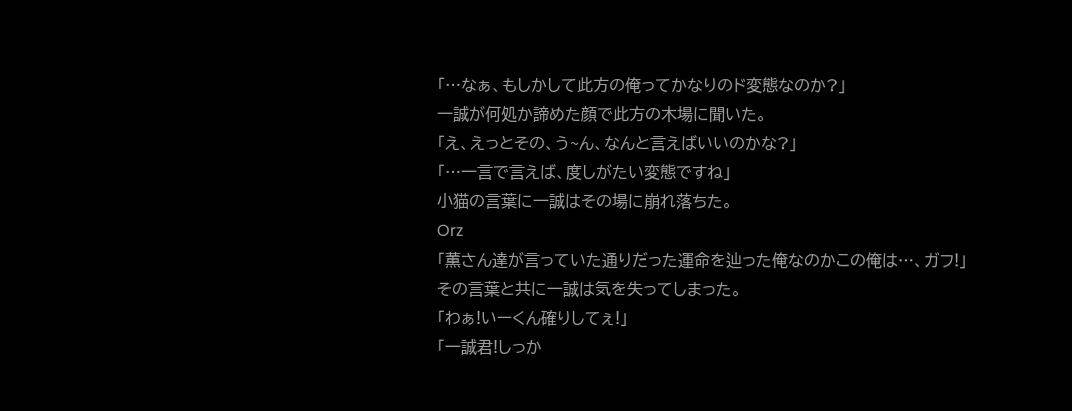「…なぁ、もしかして此方の俺ってかなりのド変態なのか?」
一誠が何処か諦めた顔で此方の木場に聞いた。
「え、えっとその、う~ん、なんと言えばいいのかな?」
「…一言で言えば、度しがたい変態ですね」
小猫の言葉に一誠はその場に崩れ落ちた。
Orz
「薫さん達が言っていた通りだった運命を辿った俺なのかこの俺は…、ガフ!」
その言葉と共に一誠は気を失ってしまった。
「わぁ!いーくん確りしてぇ!」
「一誠君!しっか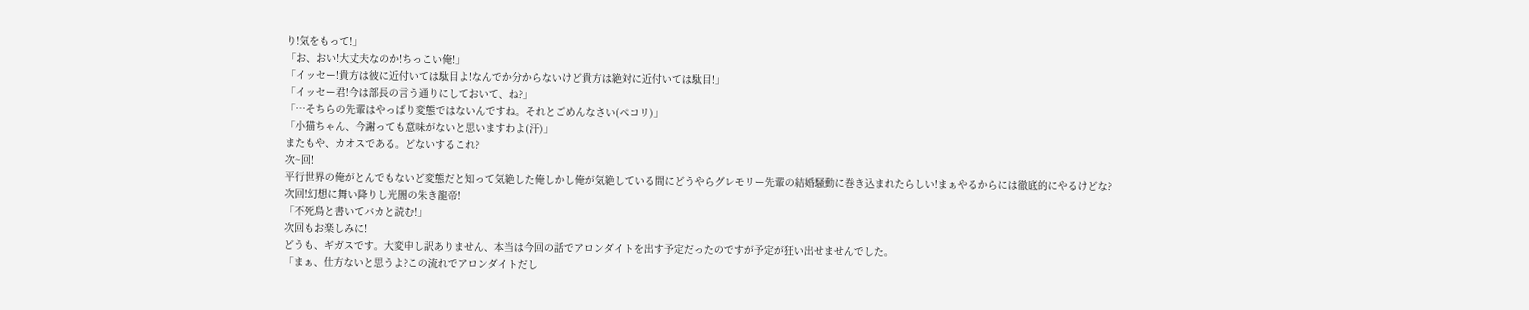り!気をもって!」
「お、おい!大丈夫なのか!ちっこい俺!」
「イッセー!貴方は彼に近付いては駄目よ!なんでか分からないけど貴方は絶対に近付いては駄目!」
「イッセー君!今は部長の言う通りにしておいて、ね?」
「…そちらの先輩はやっぱり変態ではないんですね。それとごめんなさい(ペコリ)」
「小猫ちゃん、今謝っても意味がないと思いますわよ(汗)」
またもや、カオスである。どないするこれ?
次~回!
平行世界の俺がとんでもないど変態だと知って気絶した俺しかし俺が気絶している間にどうやらグレモリー先輩の結婚騒動に巻き込まれたらしい!まぁやるからには徹底的にやるけどな?
次回!幻想に舞い降りし光闇の朱き龍帝!
「不死鳥と書いてバカと読む!」
次回もお楽しみに!
どうも、ギガスです。大変申し訳ありません、本当は今回の話でアロンダイトを出す予定だったのですが予定が狂い出せませんでした。
「まぁ、仕方ないと思うよ?この流れでアロンダイトだし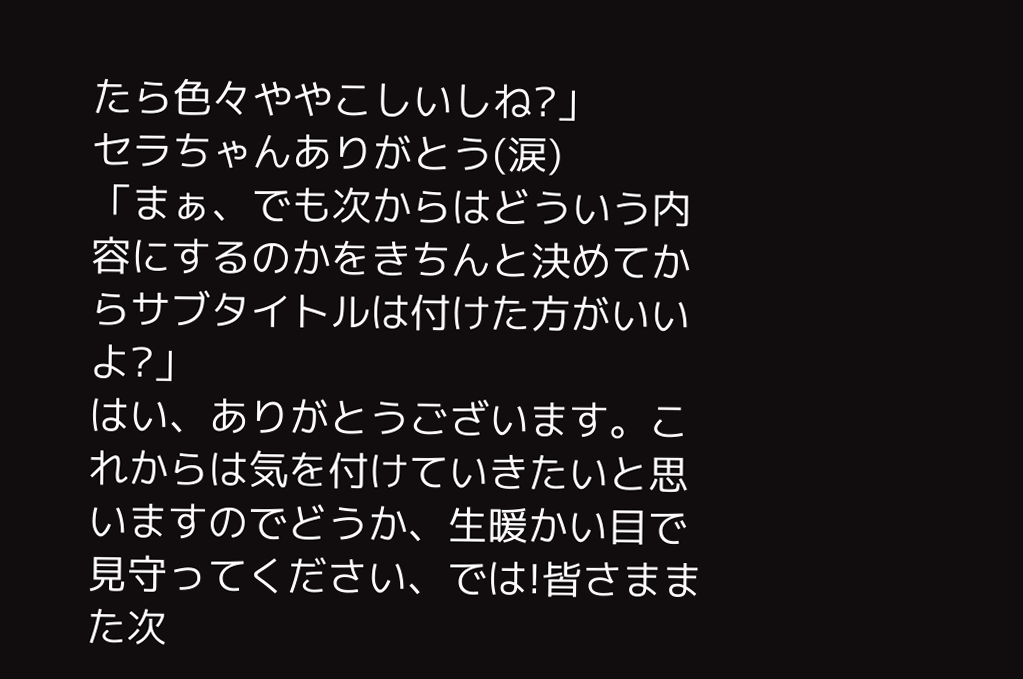たら色々ややこしいしね?」
セラちゃんありがとう(涙)
「まぁ、でも次からはどういう内容にするのかをきちんと決めてからサブタイトルは付けた方がいいよ?」
はい、ありがとうございます。これからは気を付けていきたいと思いますのでどうか、生暖かい目で見守ってください、では!皆さままた次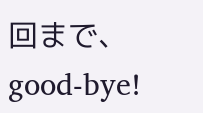回まで、good-bye!